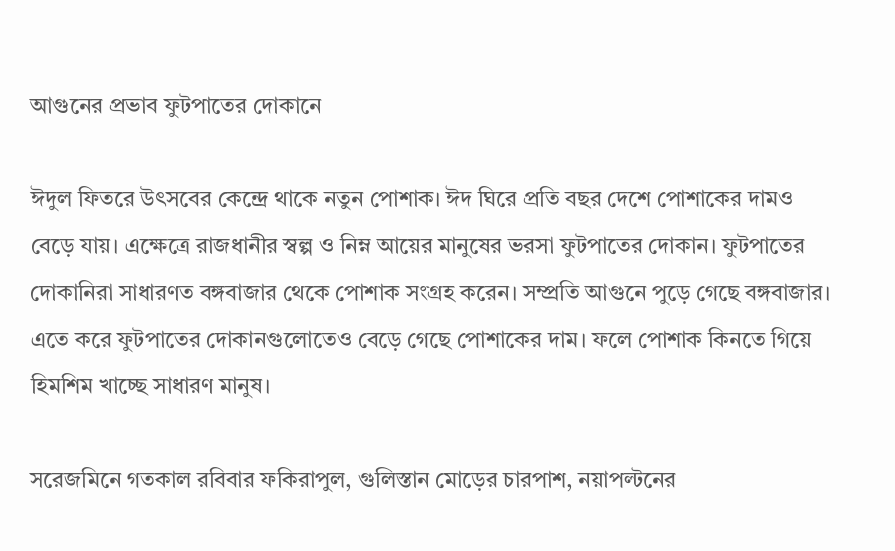আগুনের প্রভাব ফুটপাতের দোকানে

ঈদুল ফিতরে উৎসবের কেন্দ্রে থাকে নতুন পোশাক। ঈদ ঘিরে প্রতি বছর দেশে পোশাকের দামও বেড়ে যায়। এক্ষেত্রে রাজধানীর স্বল্প ও নিম্ন আয়ের মানুষের ভরসা ফুটপাতের দোকান। ফুটপাতের দোকানিরা সাধারণত বঙ্গবাজার থেকে পোশাক সংগ্রহ করেন। সম্প্রতি আগুনে পুড়ে গেছে বঙ্গবাজার। এতে করে ফুটপাতের দোকানগুলোতেও বেড়ে গেছে পোশাকের দাম। ফলে পোশাক কিনতে গিয়ে হিমশিম খাচ্ছে সাধারণ মানুষ।

সরেজমিনে গতকাল রবিবার ফকিরাপুল, গুলিস্তান মোড়ের চারপাশ, নয়াপল্টনের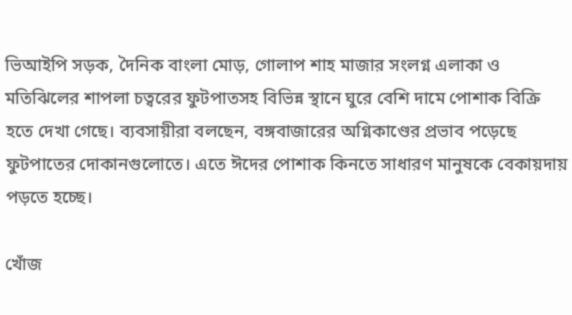ভিআইপি সড়ক, দৈনিক বাংলা মোড়, গোলাপ শাহ মাজার সংলগ্ন এলাকা ও মতিঝিলের শাপলা চত্বরের ফুটপাতসহ বিভিন্ন স্থানে ঘুরে বেশি দামে পোশাক বিক্রি হতে দেখা গেছে। ব্যবসায়ীরা বলছেন, বঙ্গবাজারের অগ্নিকাণ্ডের প্রভাব পড়েছে ফুটপাতের দোকানগুলোতে। এতে ঈদের পোশাক কিনতে সাধারণ মানুষকে বেকায়দায় পড়তে হচ্ছে।

খোঁজ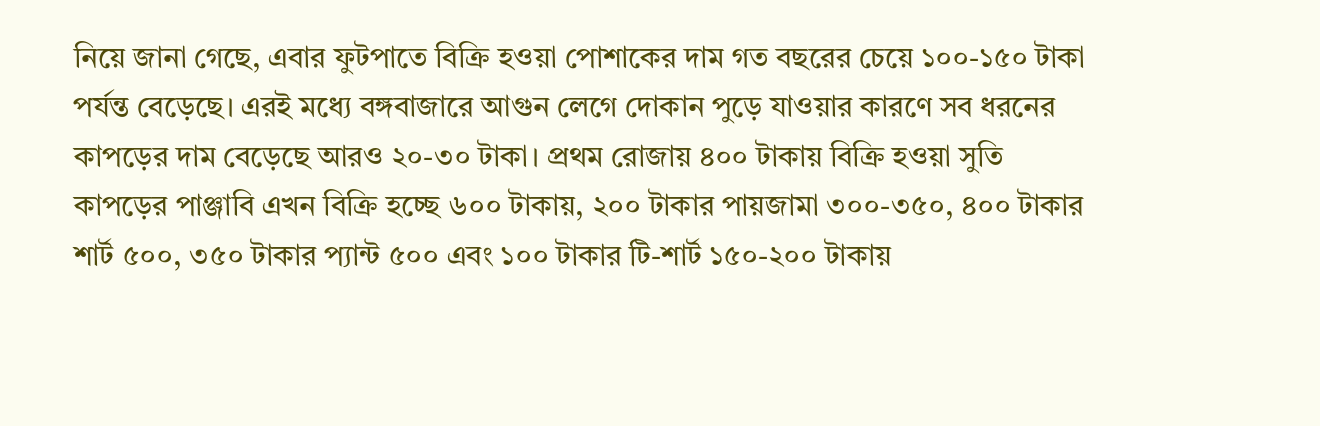নিয়ে জানা গেছে, এবার ফুটপাতে বিক্রি হওয়া পোশাকের দাম গত বছরের চেয়ে ১০০-১৫০ টাকা পর্যন্ত বেড়েছে। এরই মধ্যে বঙ্গবাজারে আগুন লেগে দোকান পুড়ে যাওয়ার কারণে সব ধরনের কাপড়ের দাম বেড়েছে আরও ২০-৩০ টাকা। প্রথম রোজায় ৪০০ টাকায় বিক্রি হওয়া সুতি কাপড়ের পাঞ্জাবি এখন বিক্রি হচ্ছে ৬০০ টাকায়, ২০০ টাকার পায়জামা ৩০০-৩৫০, ৪০০ টাকার শার্ট ৫০০, ৩৫০ টাকার প্যান্ট ৫০০ এবং ১০০ টাকার টি-শার্ট ১৫০-২০০ টাকায়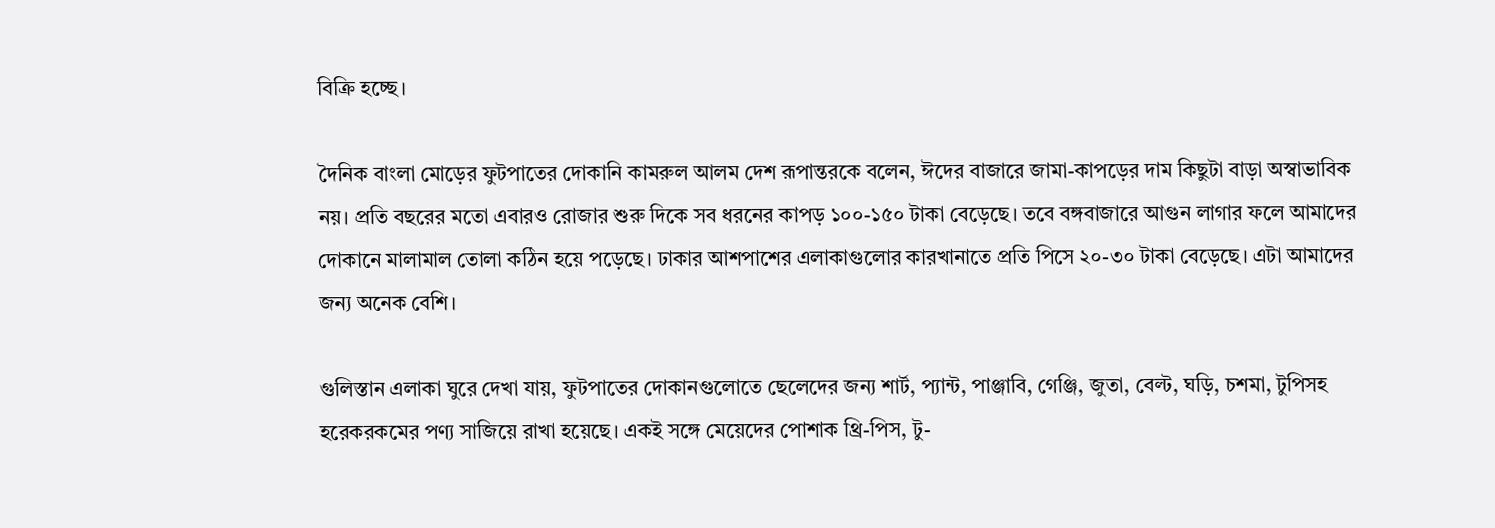বিক্রি হচ্ছে।

দৈনিক বাংলা মোড়ের ফুটপাতের দোকানি কামরুল আলম দেশ রূপান্তরকে বলেন, ঈদের বাজারে জামা-কাপড়ের দাম কিছুটা বাড়া অস্বাভাবিক নয়। প্রতি বছরের মতো এবারও রোজার শুরু দিকে সব ধরনের কাপড় ১০০-১৫০ টাকা বেড়েছে। তবে বঙ্গবাজারে আগুন লাগার ফলে আমাদের দোকানে মালামাল তোলা কঠিন হয়ে পড়েছে। ঢাকার আশপাশের এলাকাগুলোর কারখানাতে প্রতি পিসে ২০-৩০ টাকা বেড়েছে। এটা আমাদের জন্য অনেক বেশি।

গুলিস্তান এলাকা ঘুরে দেখা যায়, ফুটপাতের দোকানগুলোতে ছেলেদের জন্য শার্ট, প্যান্ট, পাঞ্জাবি, গেঞ্জি, জুতা, বেল্ট, ঘড়ি, চশমা, টুপিসহ হরেকরকমের পণ্য সাজিয়ে রাখা হয়েছে। একই সঙ্গে মেয়েদের পোশাক থ্রি-পিস, টু-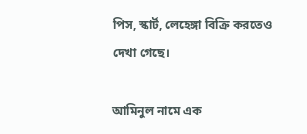পিস, স্কার্ট, লেহেঙ্গা বিক্রি করতেও দেখা গেছে।

আমিনুল নামে এক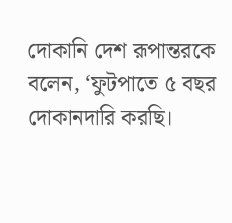দোকানি দেশ রূপান্তরকে বলেন, ‘ফুটপাতে ৫ বছর দোকানদারি করছি।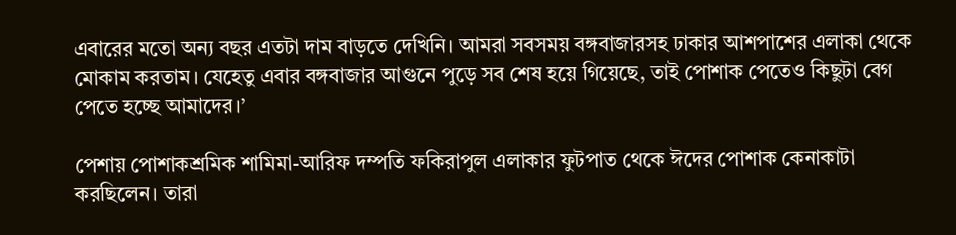এবারের মতো অন্য বছর এতটা দাম বাড়তে দেখিনি। আমরা সবসময় বঙ্গবাজারসহ ঢাকার আশপাশের এলাকা থেকে মোকাম করতাম। যেহেতু এবার বঙ্গবাজার আগুনে পুড়ে সব শেষ হয়ে গিয়েছে, তাই পোশাক পেতেও কিছুটা বেগ পেতে হচ্ছে আমাদের।’

পেশায় পোশাকশ্রমিক শামিমা-আরিফ দম্পতি ফকিরাপুল এলাকার ফুটপাত থেকে ঈদের পোশাক কেনাকাটা করছিলেন। তারা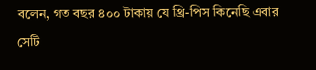বলেন, গত বছর ৪০০ টাকায় যে থ্রি-পিস কিনেছি এবার সেটি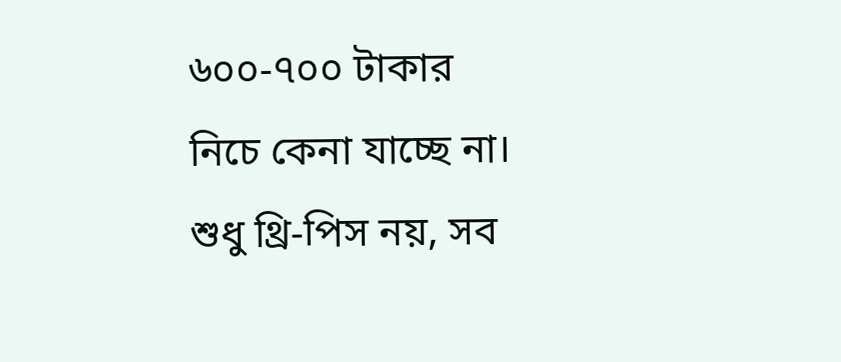৬০০-৭০০ টাকার নিচে কেনা যাচ্ছে না। শুধু থ্রি-পিস নয়, সব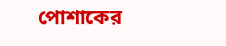পোশাকের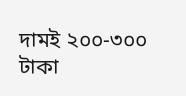দামই ২০০-৩০০ টাকা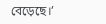বেড়েছে।’